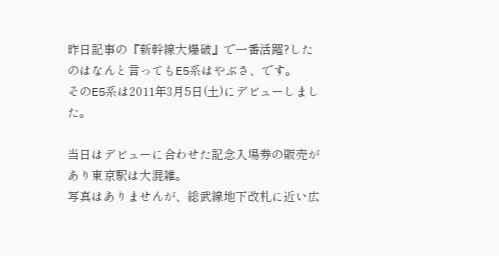昨日記事の『新幹線大爆破』で一番活躍?したのはなんと言ってもE5系はやぶさ、です。
そのE5系は2011年3月5日(土)にデビューしました。

当日はデビューに合わせた記念入場券の販売があり東京駅は大混雑。
写真はありませんが、総武線地下改札に近い広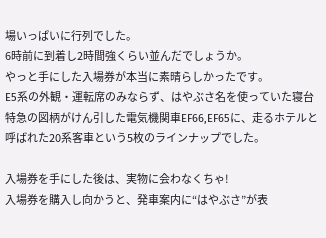場いっぱいに行列でした。
6時前に到着し2時間強くらい並んだでしょうか。
やっと手にした入場券が本当に素晴らしかったです。
E5系の外観・運転席のみならず、はやぶさ名を使っていた寝台特急の図柄がけん引した電気機関車EF66,EF65に、走るホテルと呼ばれた20系客車という5枚のラインナップでした。

入場券を手にした後は、実物に会わなくちゃ!
入場券を購入し向かうと、発車案内に“はやぶさ”が表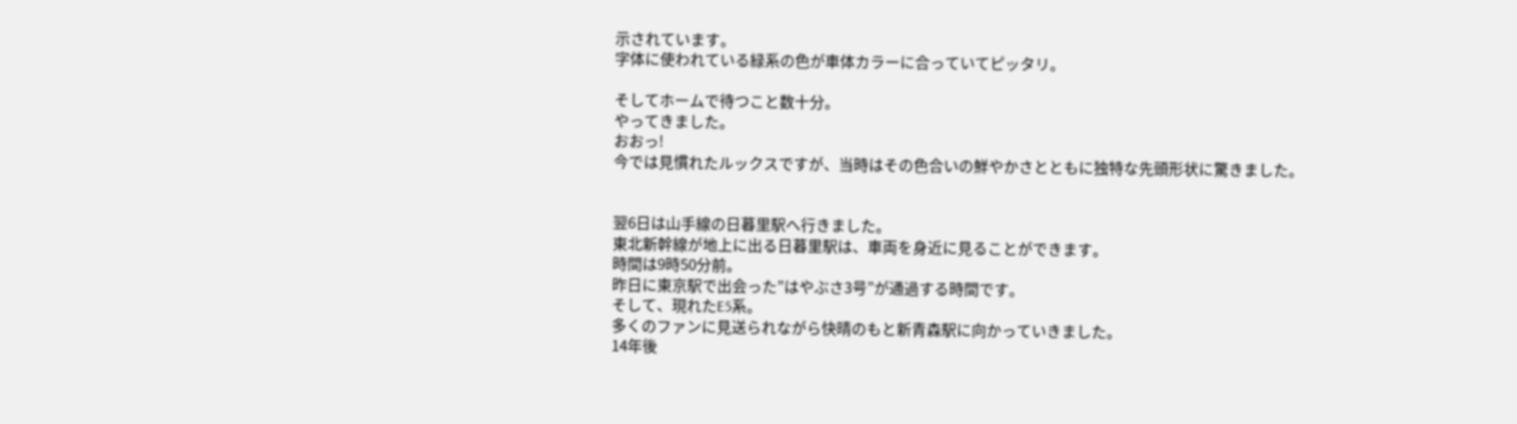示されています。
字体に使われている緑系の色が車体カラーに合っていてピッタリ。

そしてホームで待つこと数十分。
やってきました。
おおっ!
今では見慣れたルックスですが、当時はその色合いの鮮やかさとともに独特な先頭形状に驚きました。


翌6日は山手線の日暮里駅へ行きました。
東北新幹線が地上に出る日暮里駅は、車両を身近に見ることができます。
時間は9時50分前。
昨日に東京駅で出会った”はやぶさ3号”が通過する時間です。
そして、現れたE5系。
多くのファンに見送られながら快晴のもと新青森駅に向かっていきました。
14年後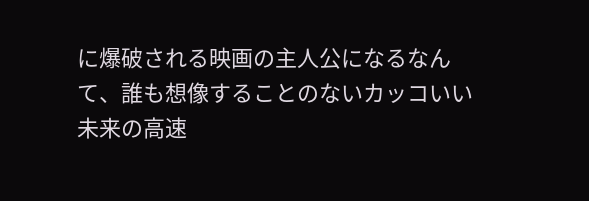に爆破される映画の主人公になるなんて、誰も想像することのないカッコいい未来の高速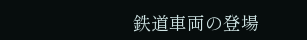鉄道車両の登場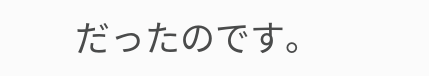だったのです。